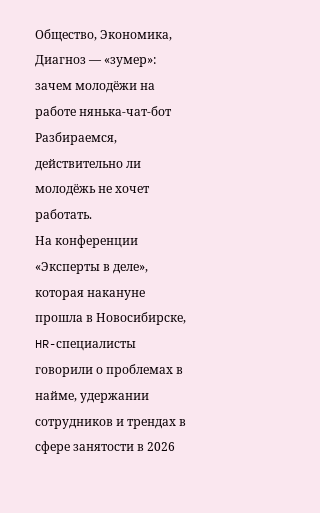Общество, Экономика,
Диагноз — «зумер»: зачем молодёжи на работе нянька-чат-бот
Разбираемся, действительно ли молодёжь не хочет работать.
На конференции «Эксперты в деле», которая накануне прошла в Новосибирске, HR-специалисты говорили о проблемах в найме, удержании сотрудников и трендах в сфере занятости в 2026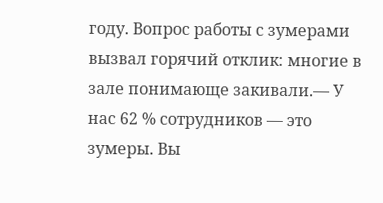году. Вопрос работы с зумерами вызвал горячий отклик: многие в зале понимающе закивали.— У нас 62 % сотрудников — это зумеры. Вы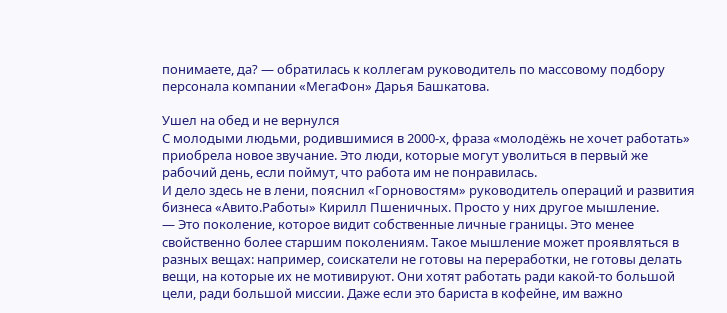понимаете, да? — обратилась к коллегам руководитель по массовому подбору персонала компании «МегаФон» Дарья Башкатова.

Ушел на обед и не вернулся
С молодыми людьми, родившимися в 2000-х, фраза «молодёжь не хочет работать» приобрела новое звучание. Это люди, которые могут уволиться в первый же рабочий день, если поймут, что работа им не понравилась.
И дело здесь не в лени, пояснил «Горновостям» руководитель операций и развития бизнеса «Авито.Работы» Кирилл Пшеничных. Просто у них другое мышление.
— Это поколение, которое видит собственные личные границы. Это менее свойственно более старшим поколениям. Такое мышление может проявляться в разных вещах: например, соискатели не готовы на переработки, не готовы делать вещи, на которые их не мотивируют. Они хотят работать ради какой-то большой цели, ради большой миссии. Даже если это бариста в кофейне, им важно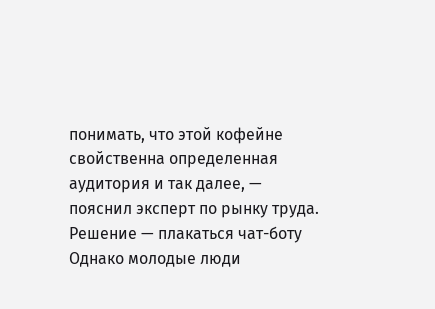понимать, что этой кофейне свойственна определенная аудитория и так далее, — пояснил эксперт по рынку труда.
Решение — плакаться чат-боту
Однако молодые люди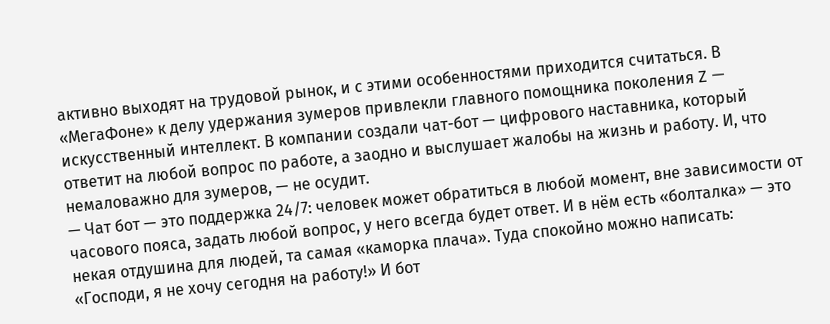активно выходят на трудовой рынок, и с этими особенностями приходится считаться. В «МегаФоне» к делу удержания зумеров привлекли главного помощника поколения Z — искусственный интеллект. В компании создали чат-бот — цифрового наставника, который ответит на любой вопрос по работе, а заодно и выслушает жалобы на жизнь и работу. И, что немаловажно для зумеров, — не осудит.
— Чат бот — это поддержка 24/7: человек может обратиться в любой момент, вне зависимости от часового пояса, задать любой вопрос, у него всегда будет ответ. И в нём есть «болталка» — это некая отдушина для людей, та самая «каморка плача». Туда спокойно можно написать: «Господи, я не хочу сегодня на работу!» И бот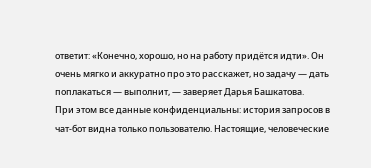ответит: «Конечно, хорошо, но на работу придётся идти». Он очень мягко и аккуратно про это расскажет, но задачу — дать поплакаться — выполнит, — заверяет Дарья Башкатова.
При этом все данные конфиденциальны: история запросов в чат-бот видна только пользователю. Настоящие, человеческие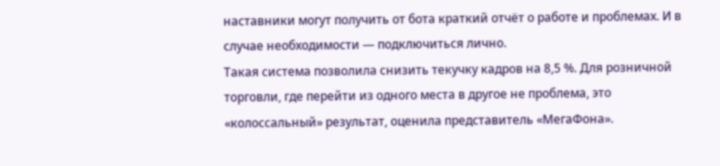наставники могут получить от бота краткий отчёт о работе и проблемах. И в случае необходимости — подключиться лично.
Такая система позволила снизить текучку кадров на 8,5 %. Для розничной торговли, где перейти из одного места в другое не проблема, это «колоссальный» результат, оценила представитель «МегаФона».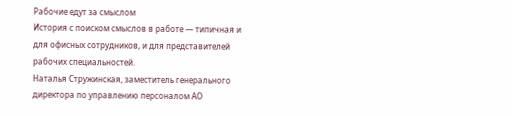Рабочие едут за смыслом
История с поиском смыслов в работе — типичная и для офисных сотрудников, и для представителей рабочих специальностей.
Наталья Стружинская, заместитель генерального директора по управлению персоналом АО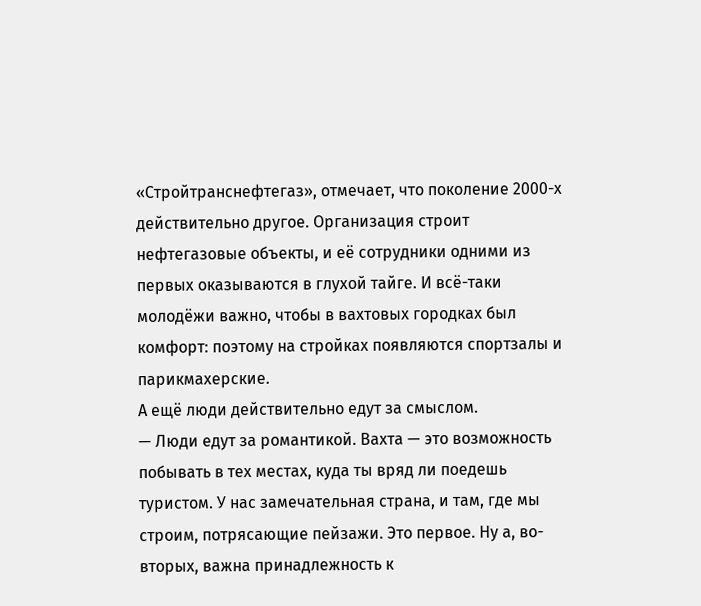«Стройтранснефтегаз», отмечает, что поколение 2000-х действительно другое. Организация строит нефтегазовые объекты, и её сотрудники одними из первых оказываются в глухой тайге. И всё-таки молодёжи важно, чтобы в вахтовых городках был комфорт: поэтому на стройках появляются спортзалы и парикмахерские.
А ещё люди действительно едут за смыслом.
— Люди едут за романтикой. Вахта — это возможность побывать в тех местах, куда ты вряд ли поедешь туристом. У нас замечательная страна, и там, где мы строим, потрясающие пейзажи. Это первое. Ну а, во-вторых, важна принадлежность к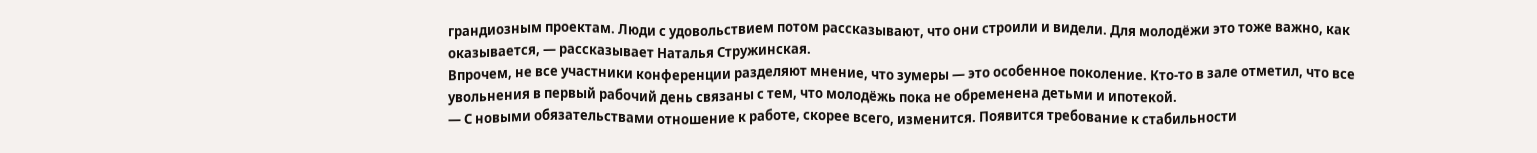грандиозным проектам. Люди с удовольствием потом рассказывают, что они строили и видели. Для молодёжи это тоже важно, как оказывается, — рассказывает Наталья Стружинская.
Впрочем, не все участники конференции разделяют мнение, что зумеры — это особенное поколение. Кто-то в зале отметил, что все увольнения в первый рабочий день связаны с тем, что молодёжь пока не обременена детьми и ипотекой.
— С новыми обязательствами отношение к работе, скорее всего, изменится. Появится требование к стабильности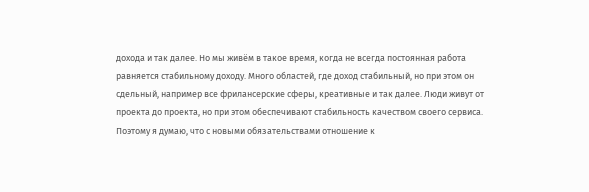дохода и так далее. Но мы живём в такое время, когда не всегда постоянная работа равняется стабильному доходу. Много областей, где доход стабильный, но при этом он сдельный, например все фрилансерские сферы, креативные и так далее. Люди живут от проекта до проекта, но при этом обеспечивают стабильность качеством своего сервиса. Поэтому я думаю, что с новыми обязательствами отношение к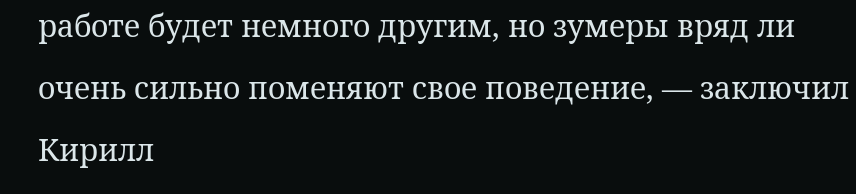работе будет немного другим, но зумеры вряд ли очень сильно поменяют свое поведение, — заключил Кирилл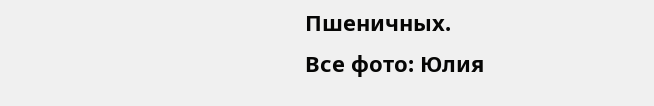Пшеничных.
Все фото: Юлия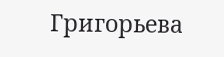Григорьева